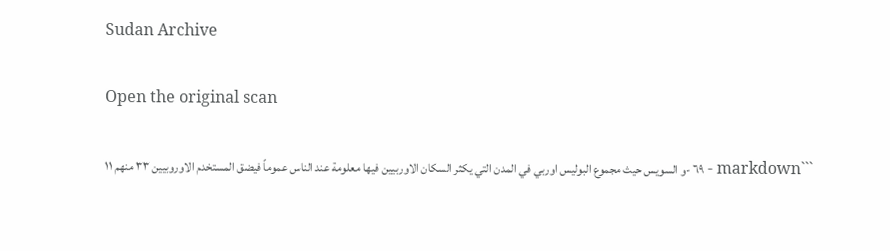Sudan Archive

Open the original scan

```markdown - ٦٩ -و السويس حيث مجموع البوليس اوربي في المدن التي يكثر السكان الاوربيين فيها معلومة عند الناس عموماً فيضق المستخدم الاوروبيين ٣٣ منهم ١١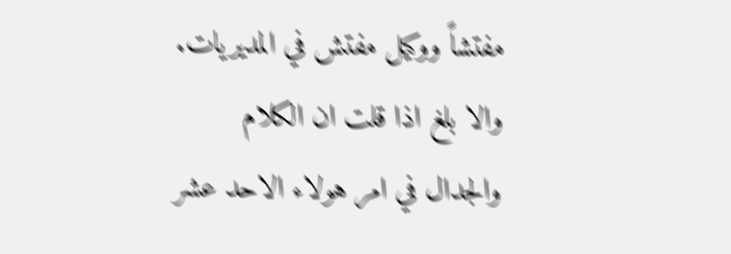مفتشاً ووكيل مفتش في المديريات. والا بلغ اذا قلت ان الكلام والجدال في امر هولاء الاحد عشر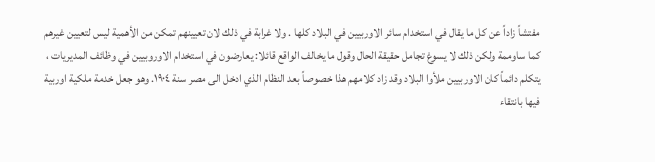مفتشاً زاداً عن كل ما يقال في استخدام سائر الاوربيين في البلاد كلها . ولا غرابة في ذلك لان تعيينهم تمكن من الأهمية ليس لتعيين غيرهم كما ساوممة ولكن ذلك لا يسوغ تجامل حقيقة الحال وقول ما يخالف الواقع قائلا: يعارضون في استخدام الاوروبيين في وظائف المديريات ، يتكلم دائماً كان الاوربيين ملأوا البلاد وقد زاد كلامهم هذا خصوصاً بعد النظام الذي ادخل الى مصر سنة ١٩٠٤. وهو جعل خدمة ملكية اوربية فيها بانتقاء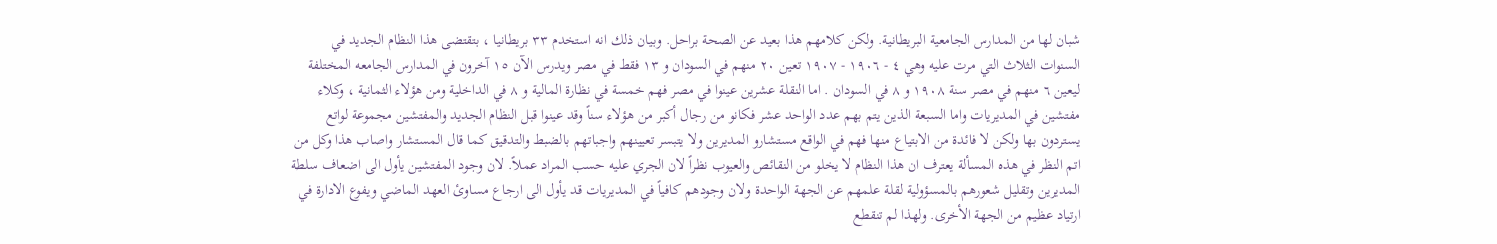شبان لها من المدارس الجامعية البريطانية. ولكن كلامهم هذا بعيد عن الصحة براحل. وبيان ذلك انه استخدم ۳۳ بريطانيا ، بتقتضى هذا النظام الجديد في السنوات الثلاث التي مرت عليه وهي ٤ - ١٩٠٦ - ١٩٠٧ تعين ۲۰ منهم في السودان و ۱۳ فقط في مصر ويدرس الآن ١٥ آخرون في المدارس الجامعه المختلفة ليعين ٦ منهم في مصر سنة ١٩٠٨ و ۸ في السودان . اما النقلة عشرين عينوا في مصر فهم خمسة في نظارة المالية و ۸ في الداخلية ومن هؤلاء الثمانية ، وكلاء مفتشين في المديريات واما السبعة الذين يتم بهم عدد الواحد عشر فكانو من رجال أكبر من هؤلاء سناً وقد عينوا قبل النظام الجديد والمفتشين مجموعة لواتع يستردون بها ولكن لا فائدة من الابتياع منها فهم في الواقع مستشارو المديرين ولا يتبسر تعيينهم واجباتهم بالضبط والتدقيق كما قال المستشار واصاب هذا وكل من اتم النظر في هذه المسألة يعترف ان هذا النظام لا يخلو من النقائص والعيوب نظراً لان الجري عليه حسب المراد عملاً. لان وجود المفتشين يأول الى اضعاف سلطة المديرين وتقليل شعورهم بالمسؤولية لقلة علمهم عن الجهة الواحدة ولان وجودهم كافياً في المديريات قد يأول الى ارجاع مساوئ العهد الماضي ويفوع الادارة في ارتياد عظيم من الجهة الأخرى. ولهذا لم تنقطع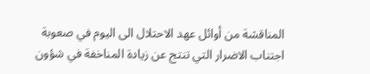المناقشة من أوائل عهد الاحتلال الى اليوم في صعوبة اجتناب الاضرار التي تنتج عن زيادة المناخفة في شؤون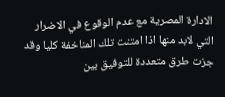الادارة المصرية مع عدم الوقوع في الاضرار التي لابد منها اذا امتنت تلك المناخفة كليا وقد جزت طرق متعددة للتوفيق بين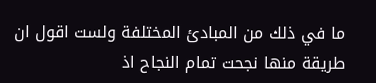ما في ذلك من المبادئ المختلفة ولست اقول ان طريقة منها نجحت تمام النجاح اذ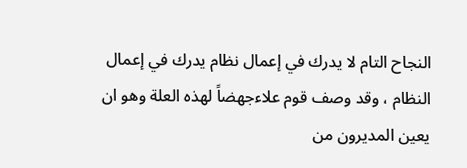النجاح التام لا يدرك في إعمال نظام يدرك في إعمال النظام ، وقد وصف قوم علاءجهضاً لهذه العلة وهو ان يعين المديرون من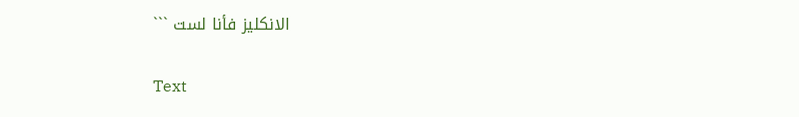الانكليز فأنا لست ```

Text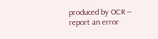produced by OCR — report an error